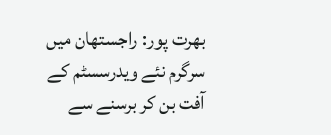بھرت پور: راجستھان میں سرگرم نئے ویدرسسٹم کے آفت بن کر برسنے سے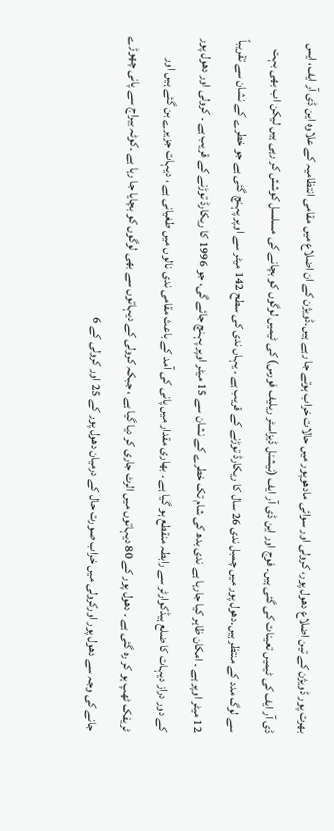بھرت پور ڈویژن کے تین اضلاع دھول پور، کرولی اور سوائی مادھوپور میں حالات خراب ہوتے جا رہے ہیں۔ڈویژن کے ان اضلاع میں مقامی انتظامیہ کے علاوہ این ڈی آر ایف، ایس ڈی آر ایف کی ٹیمیں تعینات کی گئی ہیں۔ فوج اور این ڈی آر ایف (نیشنل ڈیزاسٹر ریلیف فورس) کی ٹیمیں لوگوں کو بچانے کی مسلسل کوشش کر رہی ہیں لیکن اب بھی بہت سے لوگ مدد کے منتظر ہیں۔دھول پور میں چمبل ندی 26 سال کا ریکارڈ توڑنے کے قریب ہے ۔ یہاں ندی کی سطح 142 میٹر سے اوپر پہنچ گئی ہے جو خطرے کے نشان سے تقریباً 12 میٹر اوپر ہے ۔ امکان ظاہر کیا جارہا ہے ندی بدھ کی شام تک خطرے کے نشان سے 15 میٹر اوپر پہنچ جائے گی، جو 1996 کا ریکارڈ توڑنے کے قریب ہے ۔ کرولی اور دھول پور کے دور دراز دیہات کا ضلع ہیڈکوارٹر سے رابطہ منقطع ہو گیا ہے ۔ بھاری مقدار میں پانی کی آمد کے باعث مقامی ندی نالوں میں طغیانی ہے ، دیہات جزیرے بن گئے ہیں اور ٹریفک ٹھپ ہو کر رہ گئی ہے ۔ دھول پور کے 80 دیہاتوں میں الرٹ جاری کر دیا گیا ہے ، جبکہ کرولی کے دیہاتوں سے بھی لوگوں کو بچایا جا رہا ہے ۔کوٹہ بیراج سے پانی چھوڑے جانے کی وجہ سے دھول پور اورکرولی میں خراب صورت حال کے درمیان دھول پور کے 25 اور کرولی کے 6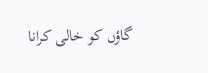گاؤں کو خالی کرانا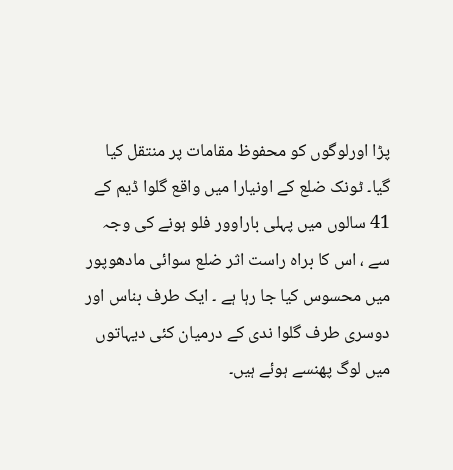پڑا اورلوگوں کو محفوظ مقامات پر منتقل کیا گیا۔ ٹونک ضلع کے اونیارا میں واقع گلوا ڈیم کے 41 سالوں میں پہلی باراوور فلو ہونے کی وجہ سے ، اس کا براہ راست اثر ضلع سوائی مادھوپور میں محسوس کیا جا رہا ہے ۔ ایک طرف بناس اور دوسری طرف گلوا ندی کے درمیان کئی دیہاتوں میں لوگ پھنسے ہوئے ہیں۔